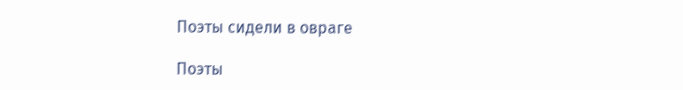Поэты сидели в овраге

Поэты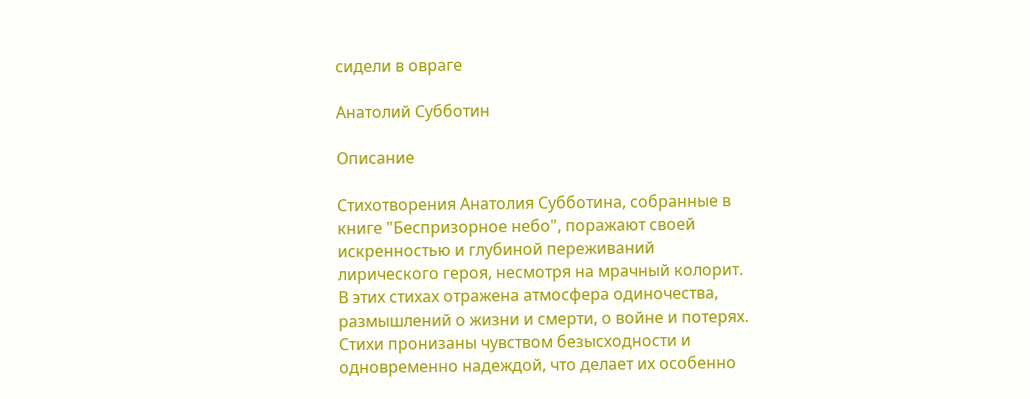сидели в овраге

Анатолий Субботин

Описание

Стихотворения Анатолия Субботина, собранные в книге "Беспризорное небо", поражают своей искренностью и глубиной переживаний лирического героя, несмотря на мрачный колорит. В этих стихах отражена атмосфера одиночества, размышлений о жизни и смерти, о войне и потерях. Стихи пронизаны чувством безысходности и одновременно надеждой, что делает их особенно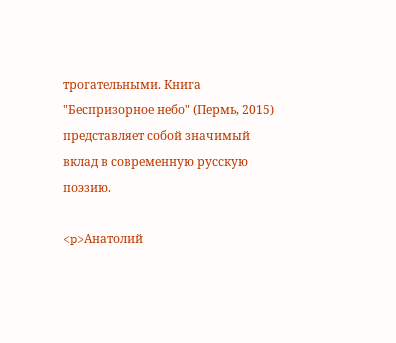трогательными. Книга "Беспризорное небо" (Пермь, 2015) представляет собой значимый вклад в современную русскую поэзию.

<p>Анатолий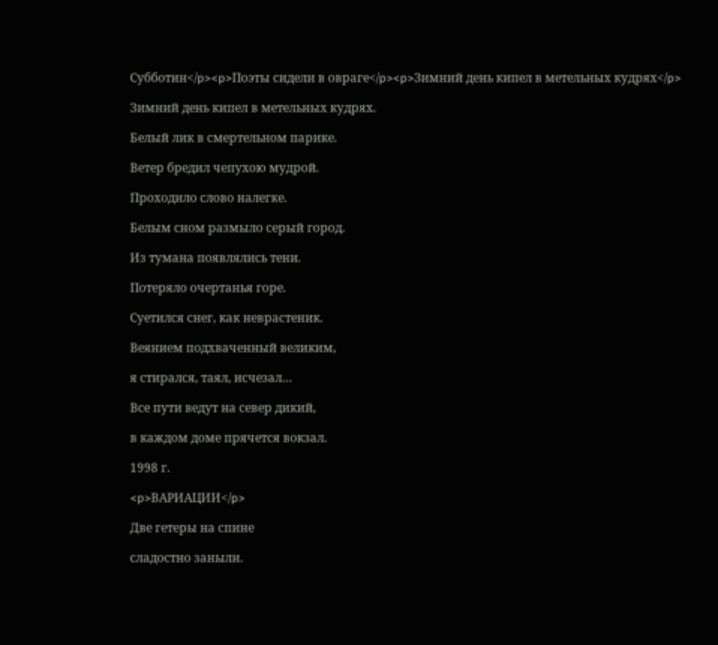Субботин</p><p>Поэты сидели в овраге</p><p>Зимний день кипел в метельных кудрях</p>

Зимний день кипел в метельных кудрях.

Белый лик в смертельном парике.

Ветер бредил чепухою мудрой.

Проходило слово налегке.

Белым сном размыло серый город.

Из тумана появлялись тени.

Потеряло очертанья горе.

Суетился снег, как неврастеник.

Веянием подхваченный великим,

я стирался, таял, исчезал…

Все пути ведут на север дикий,

в каждом доме прячется вокзал.

1998 г.

<p>ВАРИАЦИИ</p>

Две гетеры на спине

сладостно заныли.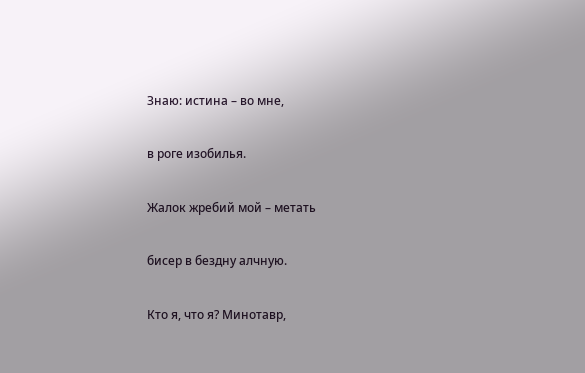Знаю: истина – во мне,

в роге изобилья.

Жалок жребий мой – метать

бисер в бездну алчную.

Кто я, что я? Минотавр,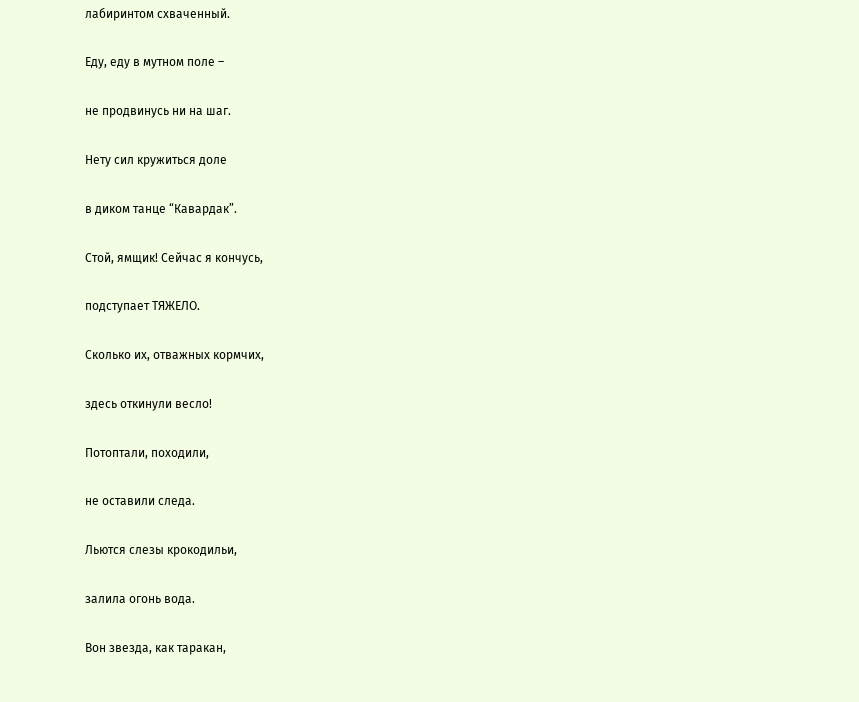лабиринтом схваченный.

Еду, еду в мутном поле –

не продвинусь ни на шаг.

Нету сил кружиться доле

в диком танце “Кавардак”.

Стой, ямщик! Сейчас я кончусь,

подступает ТЯЖЕЛО.

Сколько их, отважных кормчих,

здесь откинули весло!

Потоптали, походили,

не оставили следа.

Льются слезы крокодильи,

залила огонь вода.

Вон звезда, как таракан,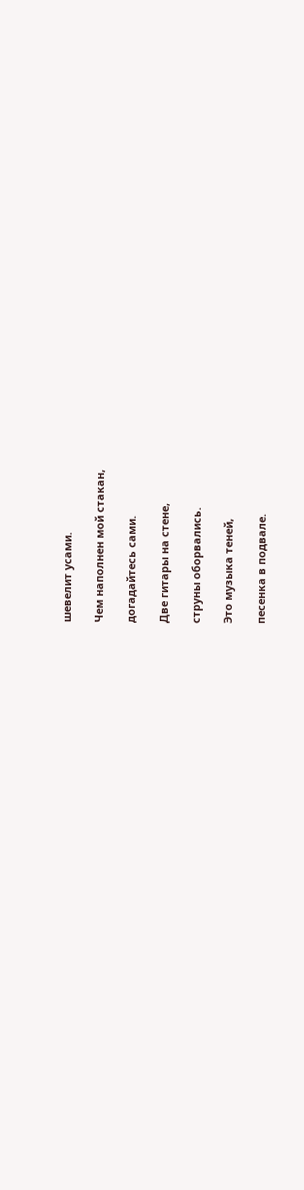шевелит усами.

Чем наполнен мой стакан,

догадайтесь сами.

Две гитары на стене,

струны оборвались.

Это музыка теней,

песенка в подвале.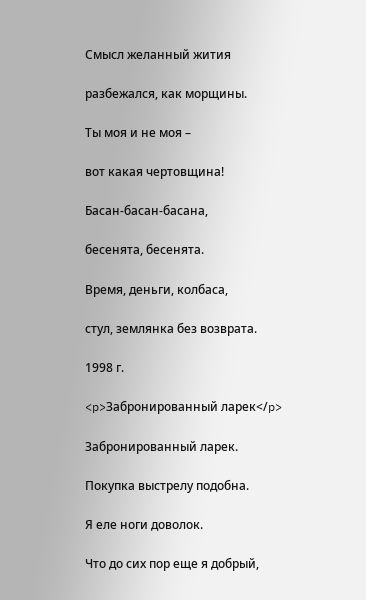Смысл желанный жития

разбежался, как морщины.

Ты моя и не моя –

вот какая чертовщина!

Басан-басан-басана,

бесенята, бесенята.

Время, деньги, колбаса,

стул, землянка без возврата.

1998 г.

<p>Забронированный ларек</p>

Забронированный ларек.

Покупка выстрелу подобна.

Я еле ноги доволок.

Что до сих пор еще я добрый,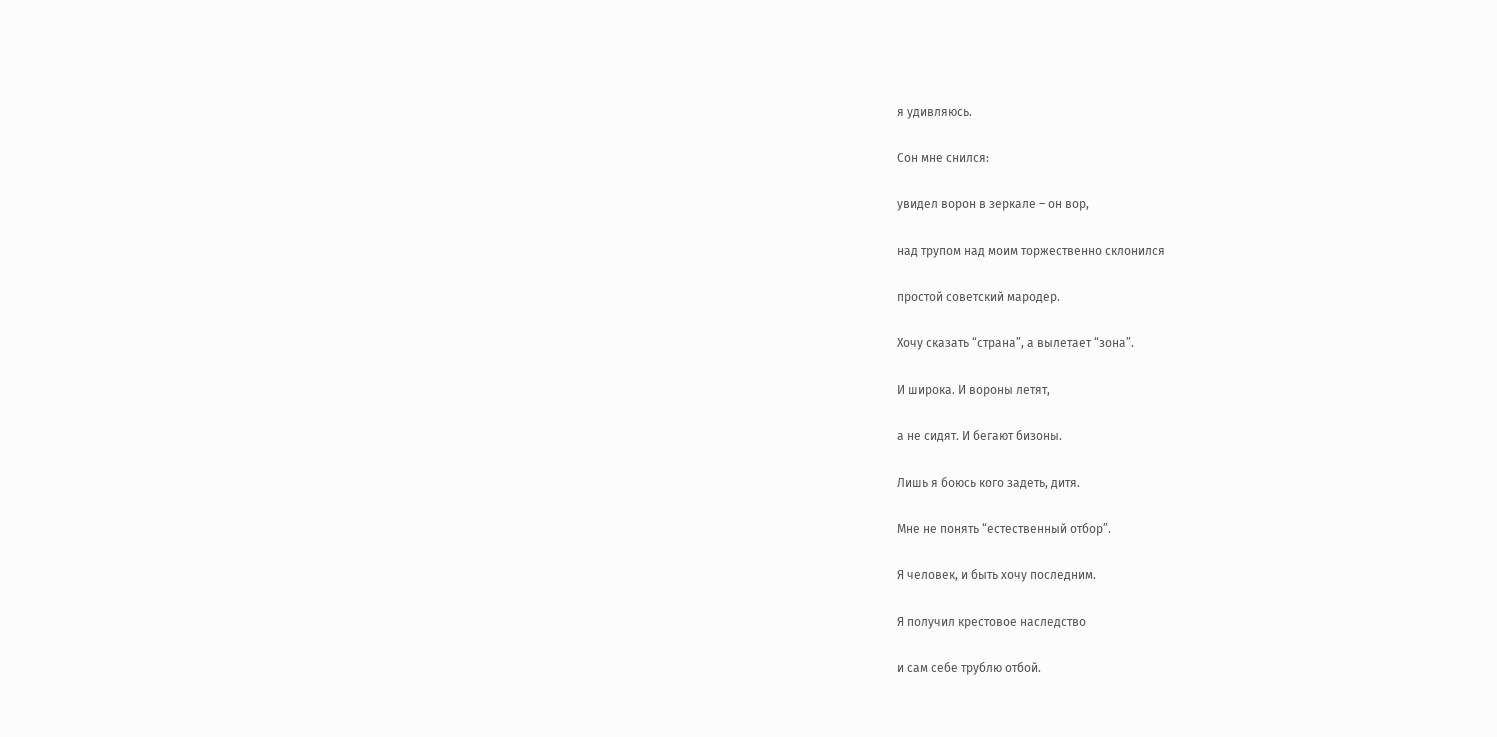я удивляюсь.

Сон мне снился:

увидел ворон в зеркале – он вор,

над трупом над моим торжественно склонился

простой советский мародер.

Хочу сказать “страна”, а вылетает “зона”.

И широка. И вороны летят,

а не сидят. И бегают бизоны.

Лишь я боюсь кого задеть, дитя.

Мне не понять “естественный отбор”.

Я человек, и быть хочу последним.

Я получил крестовое наследство

и сам себе трублю отбой.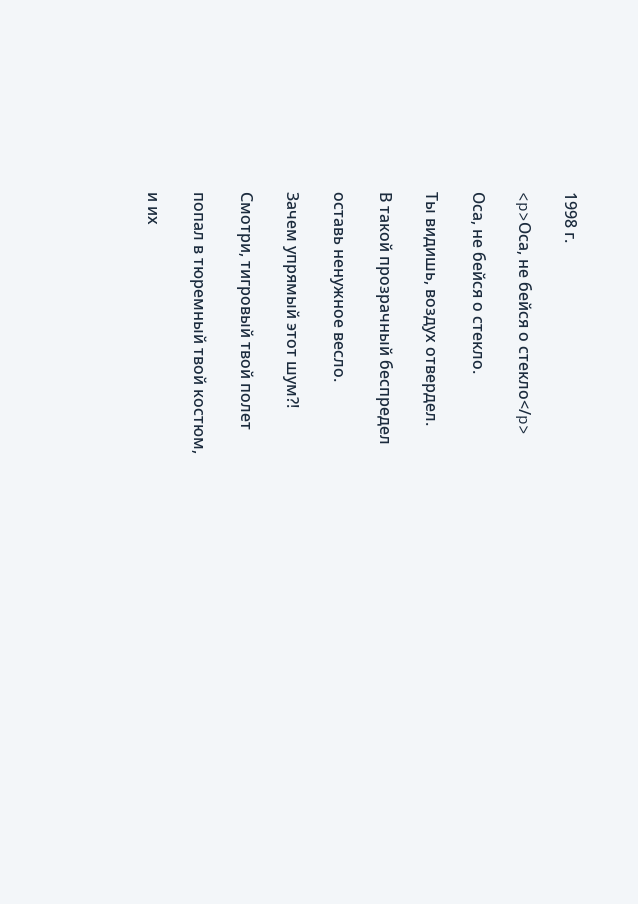1998 г.

<p>Оса, не бейся о стекло</p>

Оса, не бейся о стекло.

Ты видишь, воздух отвердел.

В такой прозрачный беспредел

оставь ненужное весло.

Зачем упрямый этот шум?!

Смотри, тигровый твой полет

попал в тюремный твой костюм,

и их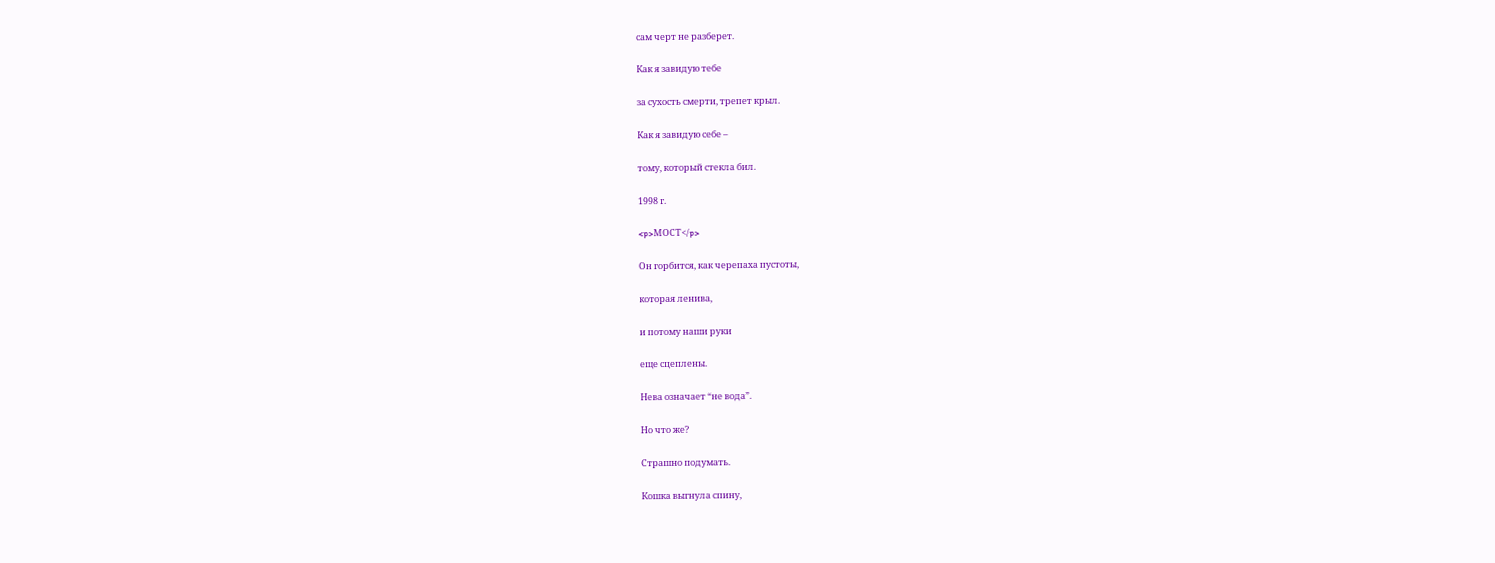сам черт не разберет.

Как я завидую тебе

за сухость смерти, трепет крыл.

Как я завидую себе –

тому, который стекла бил.

1998 г.

<p>МОСТ</p>

Он горбится, как черепаха пустоты,

которая ленива,

и потому наши руки

еще сцеплены.

Нева означает “не вода”.

Но что же?

Страшно подумать.

Кошка выгнула спину,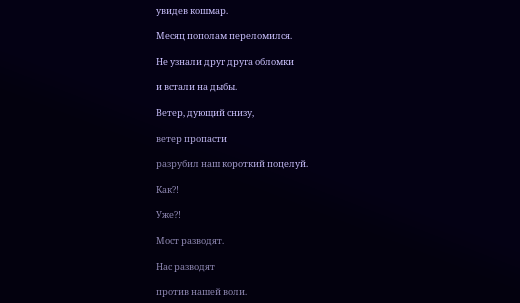увидев кошмар.

Месяц пополам переломился.

Не узнали друг друга обломки

и встали на дыбы.

Ветер, дующий снизу,

ветер пропасти

разрубил наш короткий поцелуй.

Как?!

Уже?!

Мост разводят.

Нас разводят

против нашей воли.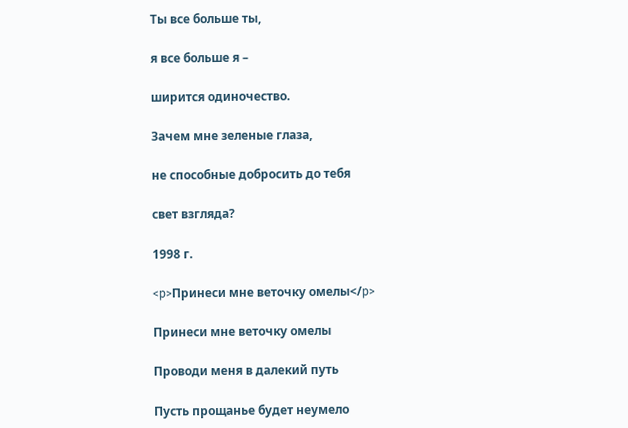Ты все больше ты,

я все больше я –

ширится одиночество.

Зачем мне зеленые глаза,

не способные добросить до тебя

свет взгляда?

1998 г.

<p>Принеси мне веточку омелы</p>

Принеси мне веточку омелы

Проводи меня в далекий путь

Пусть прощанье будет неумело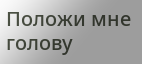Положи мне голову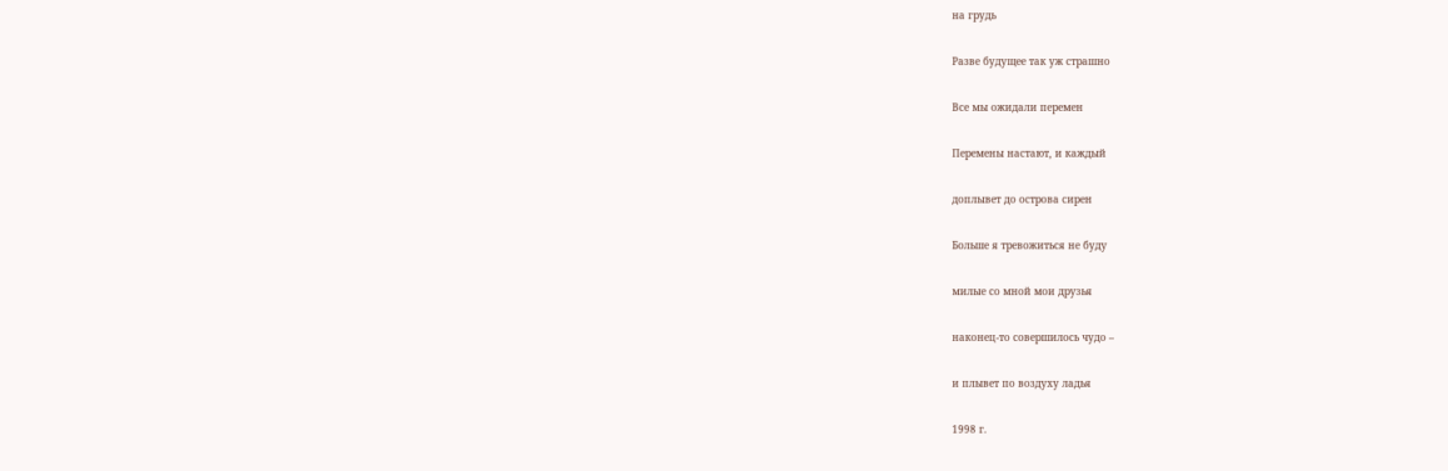на грудь

Разве будущее так уж страшно

Все мы ожидали перемен

Перемены настают, и каждый

доплывет до острова сирен

Больше я тревожиться не буду

милые со мной мои друзья

наконец-то совершилось чудо –

и плывет по воздуху ладья

1998 г.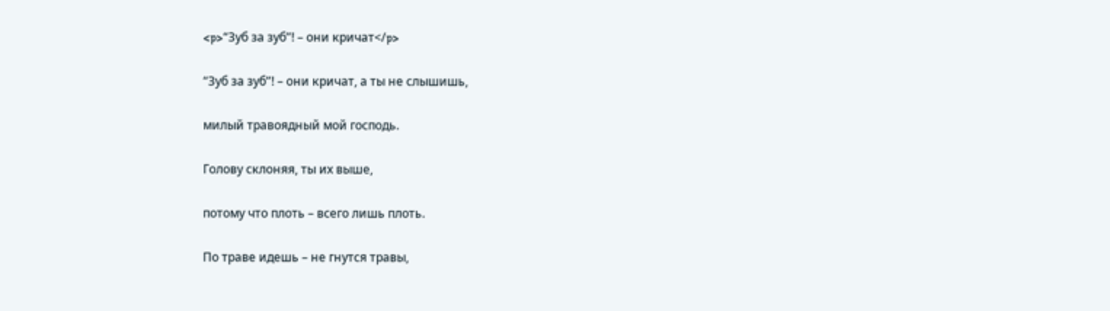<p>“Зуб за зуб”! – они кричат</p>

“Зуб за зуб”! – они кричат, а ты не слышишь,

милый травоядный мой господь.

Голову склоняя, ты их выше,

потому что плоть – всего лишь плоть.

По траве идешь – не гнутся травы,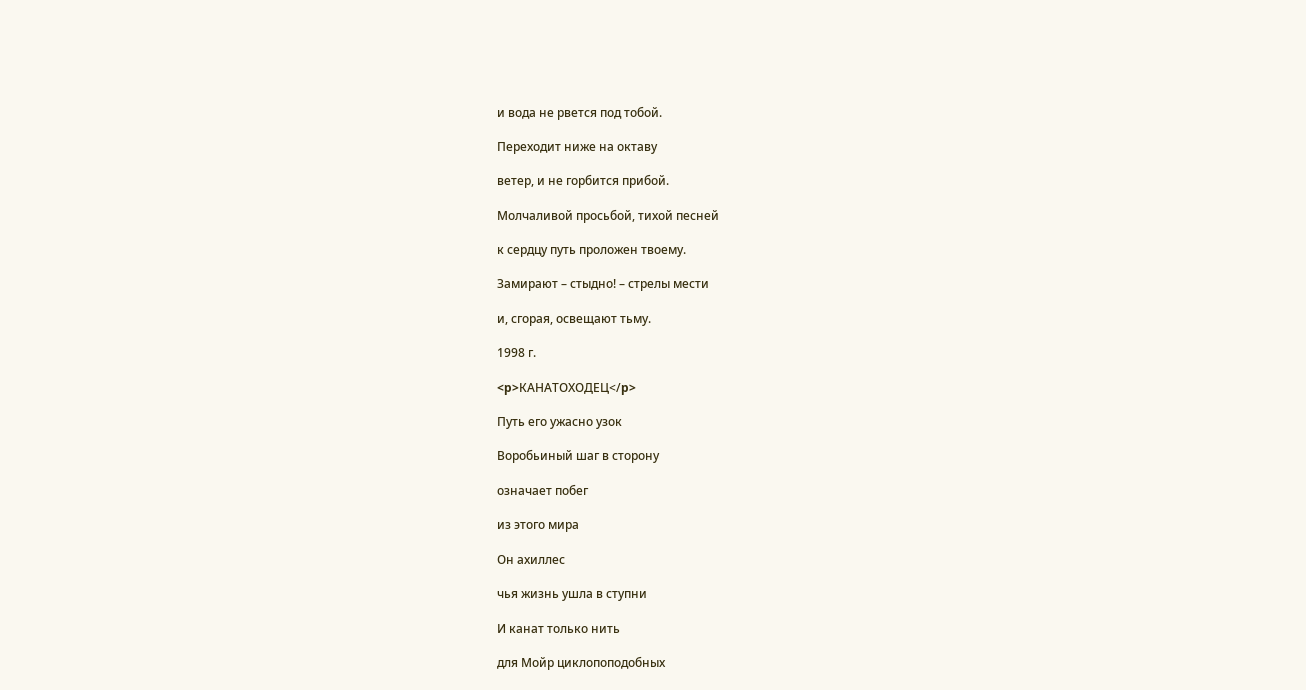и вода не рвется под тобой.

Переходит ниже на октаву

ветер, и не горбится прибой.

Молчаливой просьбой, тихой песней

к сердцу путь проложен твоему.

Замирают – стыдно! – стрелы мести

и, сгорая, освещают тьму.

1998 г.

<p>КАНАТОХОДЕЦ</p>

Путь его ужасно узок

Воробьиный шаг в сторону

означает побег

из этого мира

Он ахиллес

чья жизнь ушла в ступни

И канат только нить

для Мойр циклопоподобных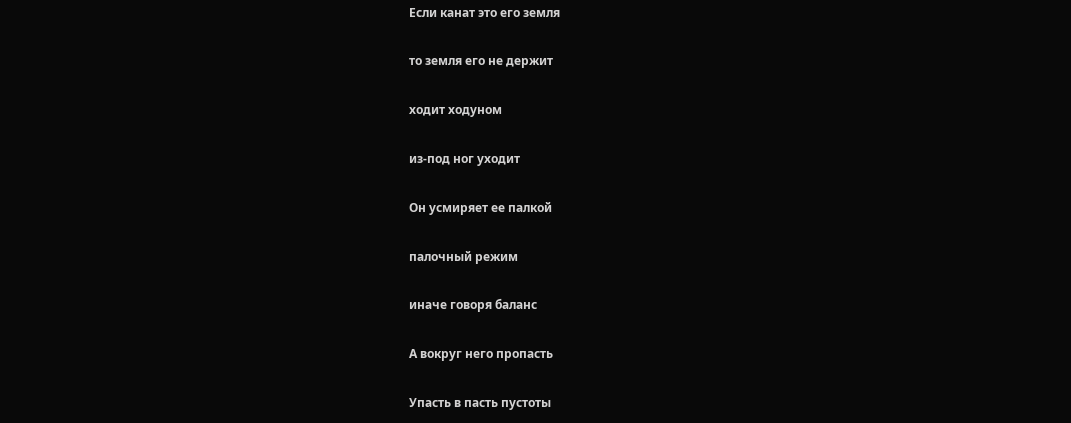Если канат это его земля

то земля его не держит

ходит ходуном

из-под ног уходит

Он усмиряет ее палкой

палочный режим

иначе говоря баланс

А вокруг него пропасть

Упасть в пасть пустоты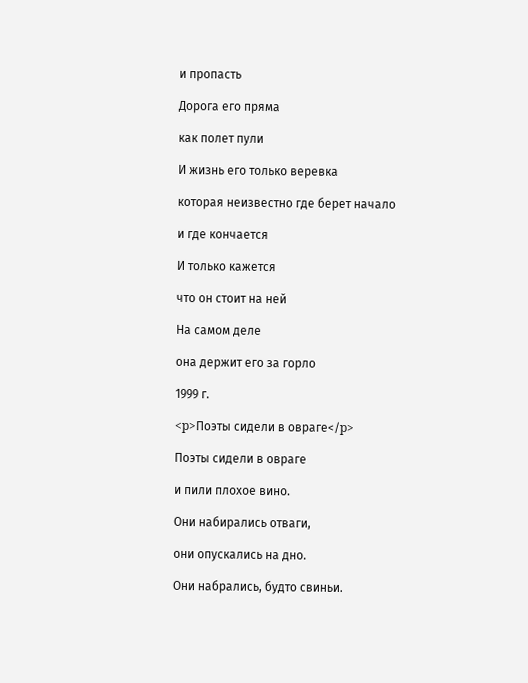и пропасть

Дорога его пряма

как полет пули

И жизнь его только веревка

которая неизвестно где берет начало

и где кончается

И только кажется

что он стоит на ней

На самом деле

она держит его за горло

1999 г.

<p>Поэты сидели в овраге</p>

Поэты сидели в овраге

и пили плохое вино.

Они набирались отваги,

они опускались на дно.

Они набрались, будто свиньи.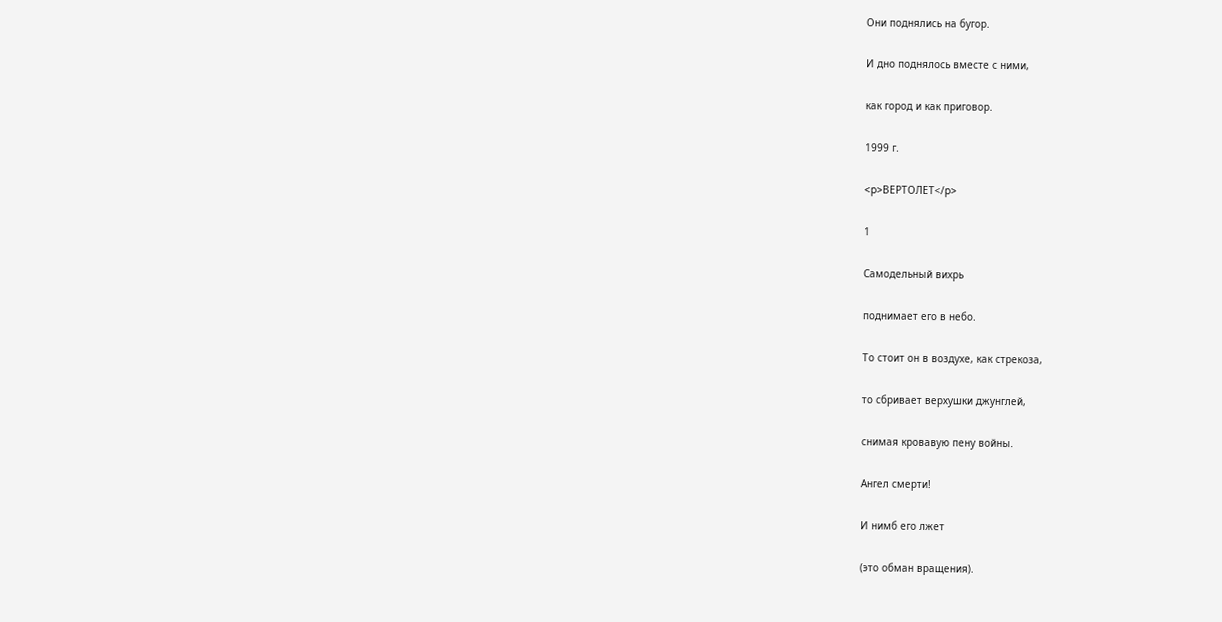Они поднялись на бугор.

И дно поднялось вместе с ними,

как город и как приговор.

1999 г.

<p>ВЕРТОЛЕТ</p>

1

Самодельный вихрь

поднимает его в небо.

То стоит он в воздухе, как стрекоза,

то сбривает верхушки джунглей,

снимая кровавую пену войны.

Ангел смерти!

И нимб его лжет

(это обман вращения).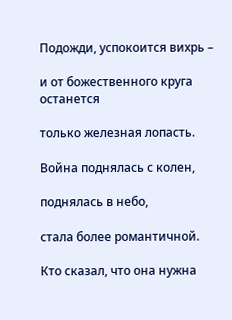Подожди, успокоится вихрь –

и от божественного круга останется

только железная лопасть.

Война поднялась с колен,

поднялась в небо,

стала более романтичной.

Кто сказал, что она нужна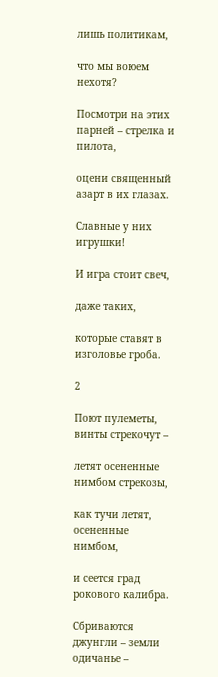лишь политикам,

что мы воюем нехотя?

Посмотри на этих парней – стрелка и пилота,

оцени священный азарт в их глазах.

Славные у них игрушки!

И игра стоит свеч,

даже таких,

которые ставят в изголовье гроба.

2

Поют пулеметы, винты стрекочут –

летят осененные нимбом стрекозы,

как тучи летят, осененные нимбом,

и сеется град рокового калибра.

Сбриваются джунгли – земли одичанье –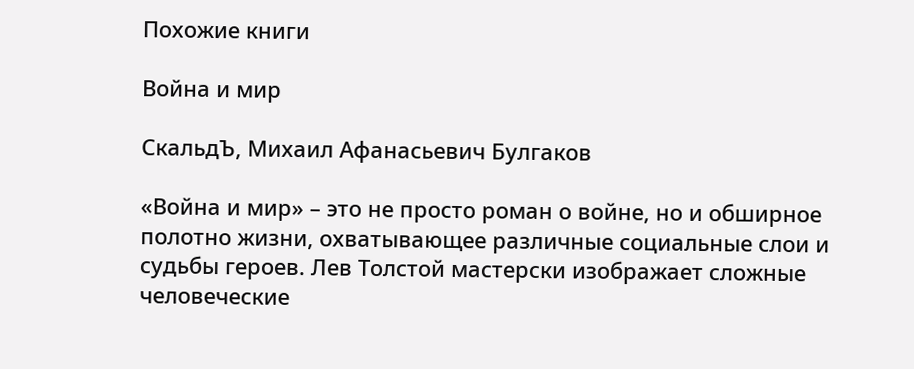Похожие книги

Война и мир

СкальдЪ, Михаил Афанасьевич Булгаков

«Война и мир» – это не просто роман о войне, но и обширное полотно жизни, охватывающее различные социальные слои и судьбы героев. Лев Толстой мастерски изображает сложные человеческие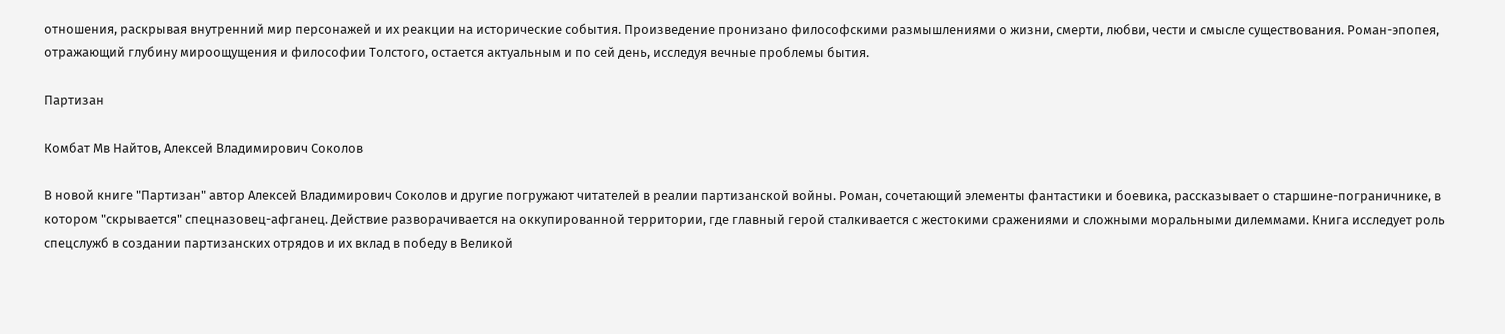отношения, раскрывая внутренний мир персонажей и их реакции на исторические события. Произведение пронизано философскими размышлениями о жизни, смерти, любви, чести и смысле существования. Роман-эпопея, отражающий глубину мироощущения и философии Толстого, остается актуальным и по сей день, исследуя вечные проблемы бытия.

Партизан

Комбат Мв Найтов, Алексей Владимирович Соколов

В новой книге "Партизан" автор Алексей Владимирович Соколов и другие погружают читателей в реалии партизанской войны. Роман, сочетающий элементы фантастики и боевика, рассказывает о старшине-пограничнике, в котором "скрывается" спецназовец-афганец. Действие разворачивается на оккупированной территории, где главный герой сталкивается с жестокими сражениями и сложными моральными дилеммами. Книга исследует роль спецслужб в создании партизанских отрядов и их вклад в победу в Великой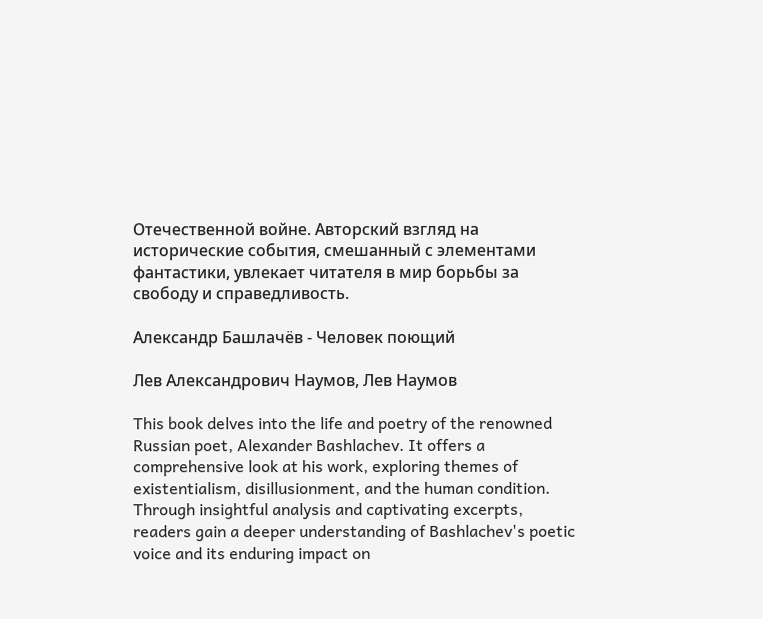Отечественной войне. Авторский взгляд на исторические события, смешанный с элементами фантастики, увлекает читателя в мир борьбы за свободу и справедливость.

Александр Башлачёв - Человек поющий

Лев Александрович Наумов, Лев Наумов

This book delves into the life and poetry of the renowned Russian poet, Alexander Bashlachev. It offers a comprehensive look at his work, exploring themes of existentialism, disillusionment, and the human condition. Through insightful analysis and captivating excerpts, readers gain a deeper understanding of Bashlachev's poetic voice and its enduring impact on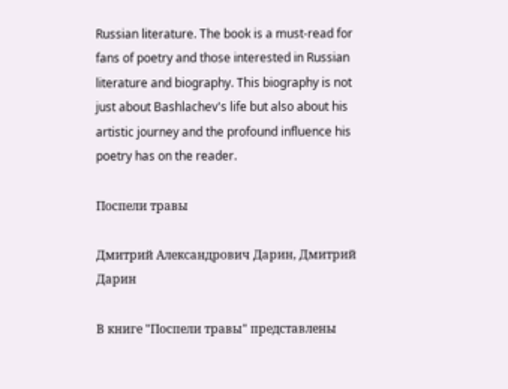Russian literature. The book is a must-read for fans of poetry and those interested in Russian literature and biography. This biography is not just about Bashlachev's life but also about his artistic journey and the profound influence his poetry has on the reader.

Поспели травы

Дмитрий Александрович Дарин, Дмитрий Дарин

В книге "Поспели травы" представлены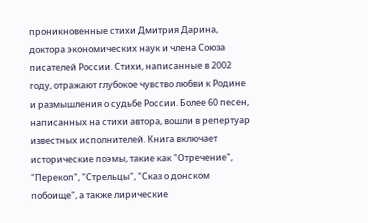проникновенные стихи Дмитрия Дарина, доктора экономических наук и члена Союза писателей России. Стихи, написанные в 2002 году, отражают глубокое чувство любви к Родине и размышления о судьбе России. Более 60 песен, написанных на стихи автора, вошли в репертуар известных исполнителей. Книга включает исторические поэмы, такие как "Отречение", "Перекоп", "Стрельцы", "Сказ о донском побоище", а также лирические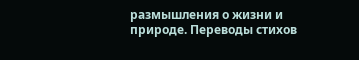размышления о жизни и природе. Переводы стихов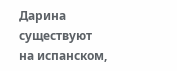Дарина существуют на испанском,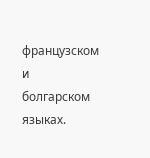французском и болгарском языках.